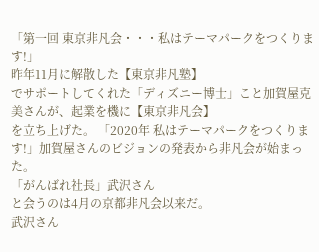「第一回 東京非凡会・・・私はテーマパークをつくります!」
昨年11月に解散した【東京非凡塾】
でサポートしてくれた「ディズニー博士」こと加賀屋克美さんが、起業を機に【東京非凡会】
を立ち上げた。 「2020年 私はテーマパークをつくります!」加賀屋さんのビジョンの発表から非凡会が始まった。
「がんばれ社長」武沢さん
と会うのは4月の京都非凡会以来だ。
武沢さん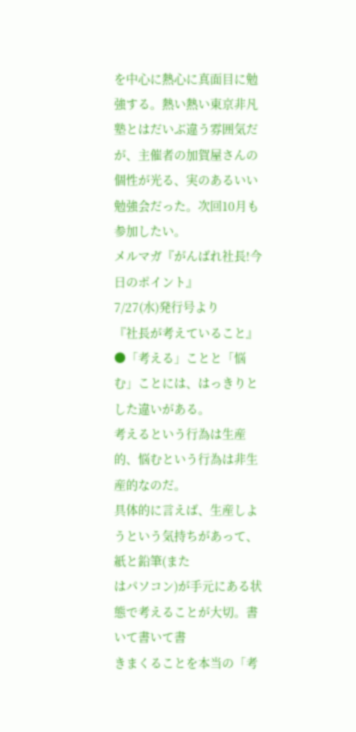を中心に熱心に真面目に勉強する。熱い熱い東京非凡塾とはだいぶ違う雰囲気だが、主催者の加賀屋さんの個性が光る、実のあるいい勉強会だった。次回10月も参加したい。
メルマガ『がんばれ社長!今日のポイント』
7/27(水)発行号より
『社長が考えていること』
●「考える」ことと「悩む」ことには、はっきりとした違いがある。
考えるという行為は生産的、悩むという行為は非生産的なのだ。
具体的に言えば、生産しようという気持ちがあって、紙と鉛筆(また
はパソコン)が手元にある状態で考えることが大切。書いて書いて書
きまくることを本当の「考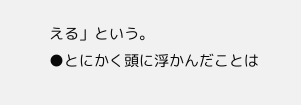える」という。
●とにかく頭に浮かんだことは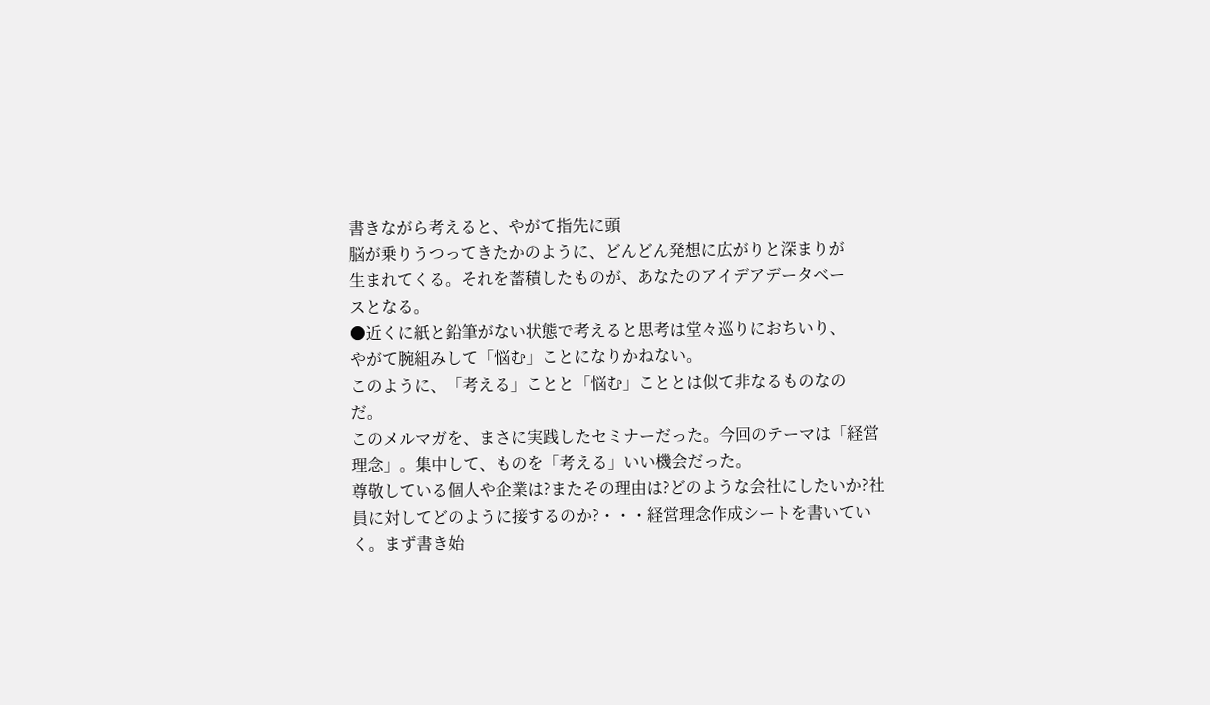書きながら考えると、やがて指先に頭
脳が乗りうつってきたかのように、どんどん発想に広がりと深まりが
生まれてくる。それを蓄積したものが、あなたのアイデアデータベー
スとなる。
●近くに紙と鉛筆がない状態で考えると思考は堂々巡りにおちいり、
やがて腕組みして「悩む」ことになりかねない。
このように、「考える」ことと「悩む」こととは似て非なるものなの
だ。
このメルマガを、まさに実践したセミナーだった。今回のテーマは「経営理念」。集中して、ものを「考える」いい機会だった。
尊敬している個人や企業は?またその理由は?どのような会社にしたいか?社員に対してどのように接するのか?・・・経営理念作成シートを書いていく。まず書き始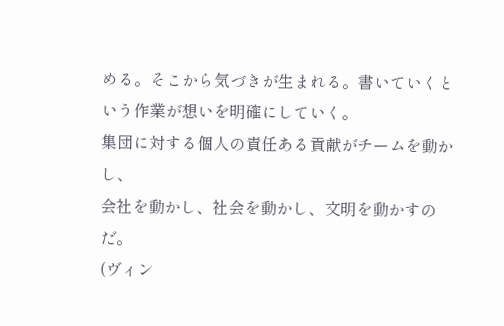める。そこから気づきが生まれる。書いていくという作業が想いを明確にしていく。
集団に対する個人の責任ある貢献がチームを動かし、
会社を動かし、社会を動かし、文明を動かすのだ。
(ヴィン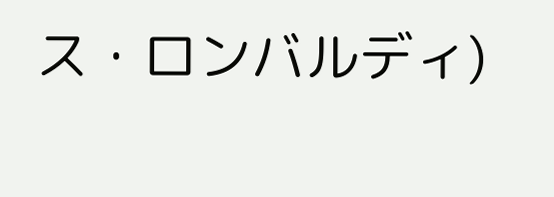ス・ロンバルディ)